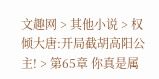文趣网 > 其他小说 > 权倾大唐:开局截胡高阳公主! > 第65章 你真是属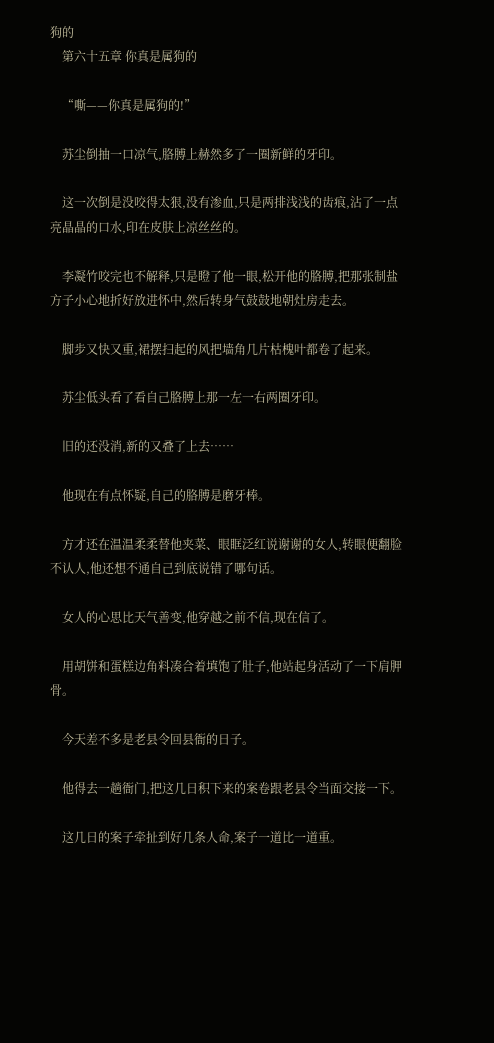狗的
    第六十五章 你真是属狗的

    “嘶——你真是属狗的!”

    苏尘倒抽一口凉气,胳膊上赫然多了一圈新鲜的牙印。

    这一次倒是没咬得太狠,没有渗血,只是两排浅浅的齿痕,沾了一点亮晶晶的口水,印在皮肤上凉丝丝的。

    李凝竹咬完也不解释,只是瞪了他一眼,松开他的胳膊,把那张制盐方子小心地折好放进怀中,然后转身气鼓鼓地朝灶房走去。

    脚步又快又重,裙摆扫起的风把墙角几片枯槐叶都卷了起来。

    苏尘低头看了看自己胳膊上那一左一右两圈牙印。

    旧的还没消,新的又叠了上去……

    他现在有点怀疑,自己的胳膊是磨牙棒。

    方才还在温温柔柔替他夹菜、眼眶泛红说谢谢的女人,转眼便翻脸不认人,他还想不通自己到底说错了哪句话。

    女人的心思比天气善变,他穿越之前不信,现在信了。

    用胡饼和蛋糕边角料凑合着填饱了肚子,他站起身活动了一下肩胛骨。

    今天差不多是老县令回县衙的日子。

    他得去一趟衙门,把这几日积下来的案卷跟老县令当面交接一下。

    这几日的案子牵扯到好几条人命,案子一道比一道重。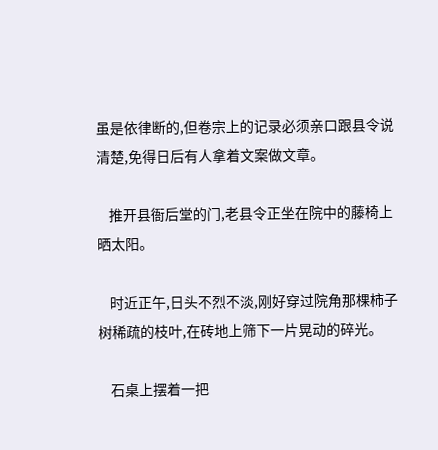虽是依律断的,但卷宗上的记录必须亲口跟县令说清楚,免得日后有人拿着文案做文章。

    推开县衙后堂的门,老县令正坐在院中的藤椅上晒太阳。

    时近正午,日头不烈不淡,刚好穿过院角那棵柿子树稀疏的枝叶,在砖地上筛下一片晃动的碎光。

    石桌上摆着一把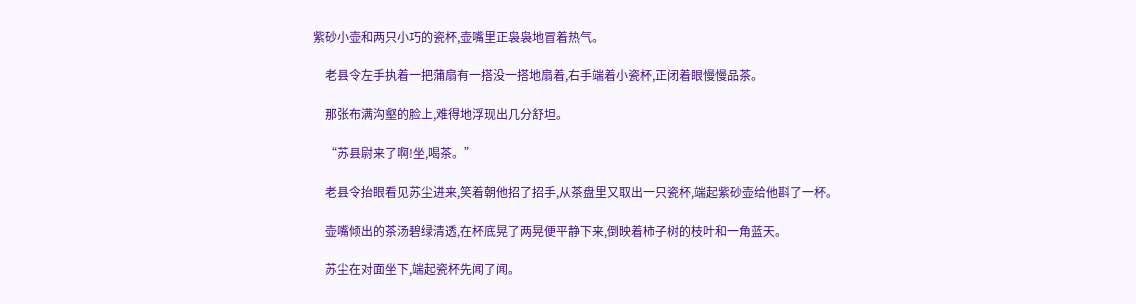紫砂小壶和两只小巧的瓷杯,壶嘴里正袅袅地冒着热气。

    老县令左手执着一把蒲扇有一搭没一搭地扇着,右手端着小瓷杯,正闭着眼慢慢品茶。

    那张布满沟壑的脸上,难得地浮现出几分舒坦。

    “苏县尉来了啊!坐,喝茶。”

    老县令抬眼看见苏尘进来,笑着朝他招了招手,从茶盘里又取出一只瓷杯,端起紫砂壶给他斟了一杯。

    壶嘴倾出的茶汤碧绿清透,在杯底晃了两晃便平静下来,倒映着柿子树的枝叶和一角蓝天。

    苏尘在对面坐下,端起瓷杯先闻了闻。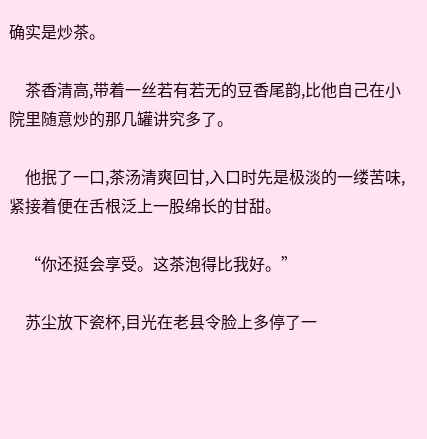确实是炒茶。

    茶香清高,带着一丝若有若无的豆香尾韵,比他自己在小院里随意炒的那几罐讲究多了。

    他抿了一口,茶汤清爽回甘,入口时先是极淡的一缕苦味,紧接着便在舌根泛上一股绵长的甘甜。

    “你还挺会享受。这茶泡得比我好。”

    苏尘放下瓷杯,目光在老县令脸上多停了一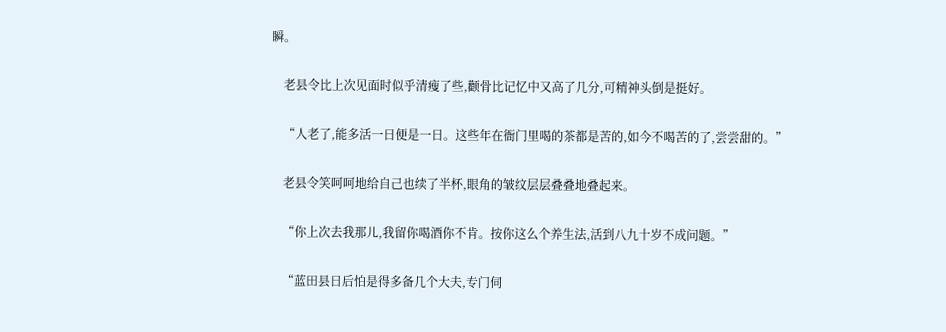瞬。

    老县令比上次见面时似乎清瘦了些,颧骨比记忆中又高了几分,可精神头倒是挺好。

    “人老了,能多活一日便是一日。这些年在衙门里喝的茶都是苦的,如今不喝苦的了,尝尝甜的。”

    老县令笑呵呵地给自己也续了半杯,眼角的皱纹层层叠叠地叠起来。

    “你上次去我那儿,我留你喝酒你不肯。按你这么个养生法,活到八九十岁不成问题。”

    “蓝田县日后怕是得多备几个大夫,专门伺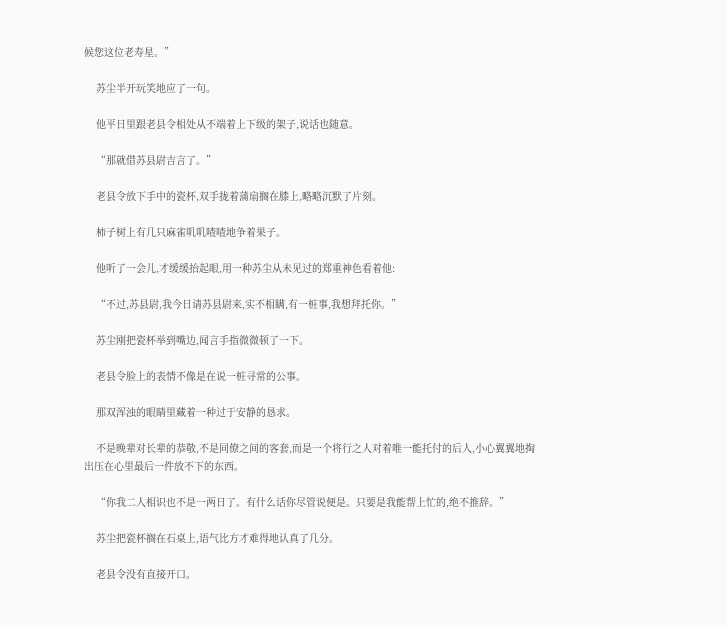候您这位老寿星。”

    苏尘半开玩笑地应了一句。

    他平日里跟老县令相处从不端着上下级的架子,说话也随意。

    “那就借苏县尉吉言了。”

    老县令放下手中的瓷杯,双手拢着蒲扇搁在膝上,略略沉默了片刻。

    柿子树上有几只麻雀叽叽喳喳地争着果子。

    他听了一会儿,才缓缓抬起眼,用一种苏尘从未见过的郑重神色看着他:

    “不过,苏县尉,我今日请苏县尉来,实不相瞒,有一桩事,我想拜托你。”

    苏尘刚把瓷杯举到嘴边,闻言手指微微顿了一下。

    老县令脸上的表情不像是在说一桩寻常的公事。

    那双浑浊的眼睛里藏着一种过于安静的恳求。

    不是晚辈对长辈的恭敬,不是同僚之间的客套,而是一个将行之人对着唯一能托付的后人,小心翼翼地掏出压在心里最后一件放不下的东西。

    “你我二人相识也不是一两日了。有什么话你尽管说便是。只要是我能帮上忙的,绝不推辞。”

    苏尘把瓷杯搁在石桌上,语气比方才难得地认真了几分。

    老县令没有直接开口。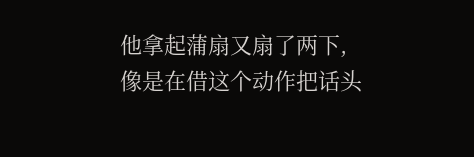他拿起蒲扇又扇了两下,像是在借这个动作把话头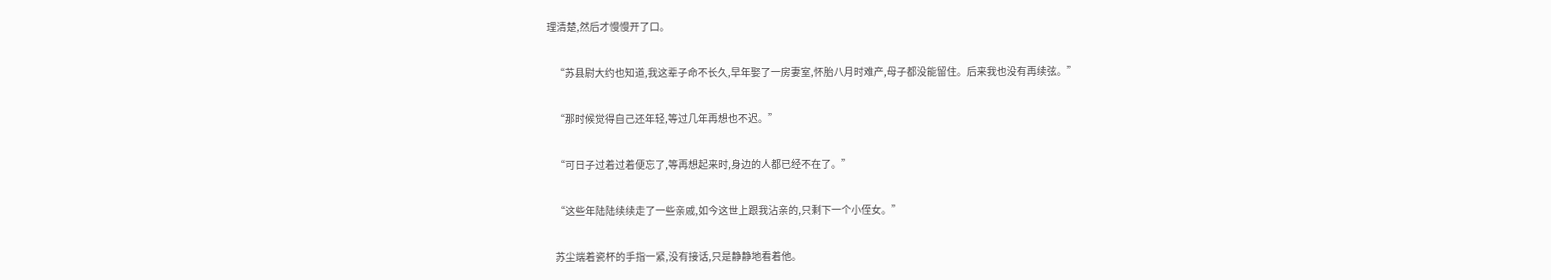理清楚,然后才慢慢开了口。

    “苏县尉大约也知道,我这辈子命不长久,早年娶了一房妻室,怀胎八月时难产,母子都没能留住。后来我也没有再续弦。”

    “那时候觉得自己还年轻,等过几年再想也不迟。”

    “可日子过着过着便忘了,等再想起来时,身边的人都已经不在了。”

    “这些年陆陆续续走了一些亲戚,如今这世上跟我沾亲的,只剩下一个小侄女。”

    苏尘端着瓷杯的手指一紧,没有接话,只是静静地看着他。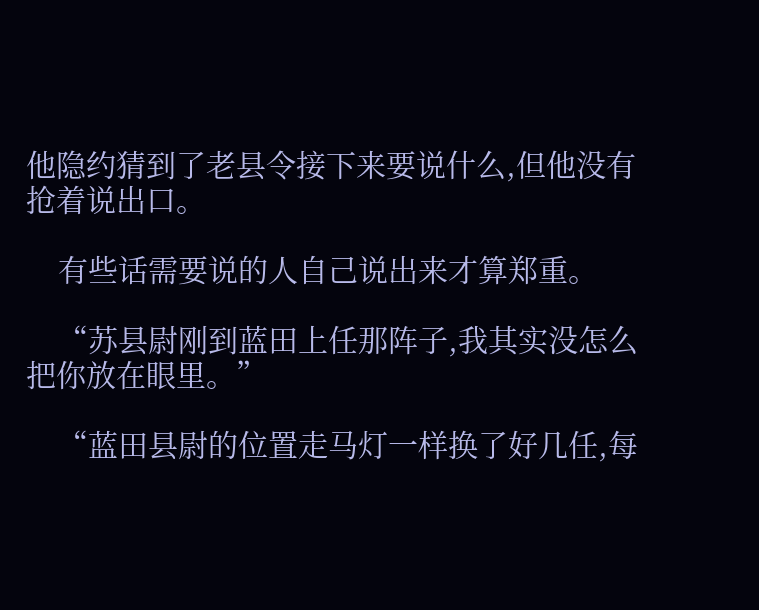他隐约猜到了老县令接下来要说什么,但他没有抢着说出口。

    有些话需要说的人自己说出来才算郑重。

    “苏县尉刚到蓝田上任那阵子,我其实没怎么把你放在眼里。”

    “蓝田县尉的位置走马灯一样换了好几任,每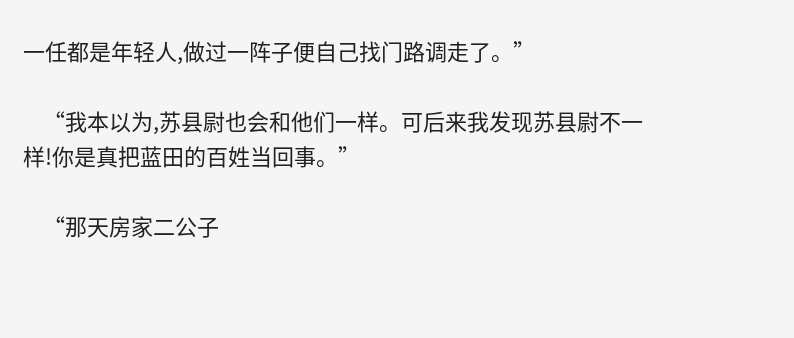一任都是年轻人,做过一阵子便自己找门路调走了。”

    “我本以为,苏县尉也会和他们一样。可后来我发现苏县尉不一样!你是真把蓝田的百姓当回事。”

    “那天房家二公子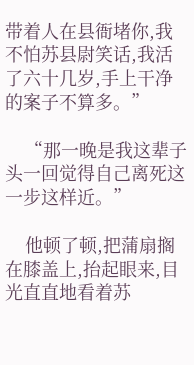带着人在县衙堵你,我不怕苏县尉笑话,我活了六十几岁,手上干净的案子不算多。”

    “那一晚是我这辈子头一回觉得自己离死这一步这样近。”

    他顿了顿,把蒲扇搁在膝盖上,抬起眼来,目光直直地看着苏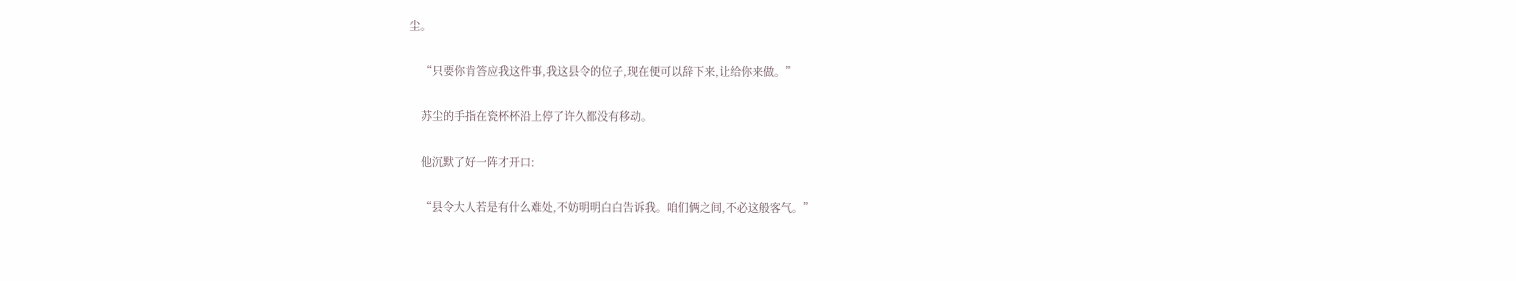尘。

    “只要你肯答应我这件事,我这县令的位子,现在便可以辞下来,让给你来做。”

    苏尘的手指在瓷杯杯沿上停了许久都没有移动。

    他沉默了好一阵才开口:

    “县令大人若是有什么难处,不妨明明白白告诉我。咱们俩之间,不必这般客气。”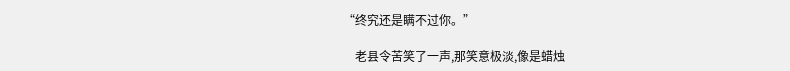“终究还是瞒不过你。”

    老县令苦笑了一声,那笑意极淡,像是蜡烛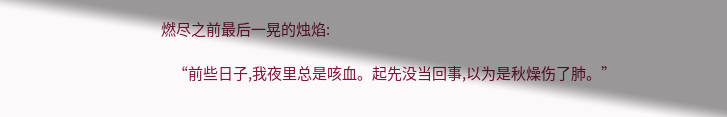燃尽之前最后一晃的烛焰:

    “前些日子,我夜里总是咳血。起先没当回事,以为是秋燥伤了肺。”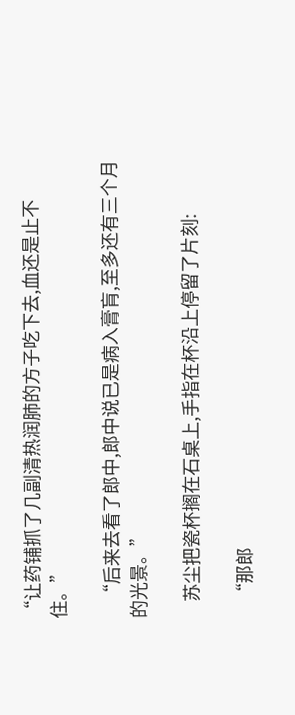“让药铺抓了几副清热润肺的方子吃下去,血还是止不住。”

    “后来去看了郎中,郎中说已是病入膏肓,至多还有三个月的光景。”

    苏尘把瓷杯搁在石桌上,手指在杯沿上停留了片刻:

    “那郎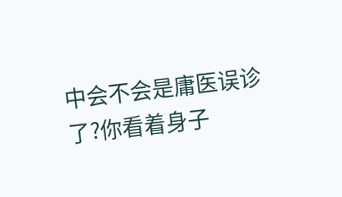中会不会是庸医误诊了?你看着身子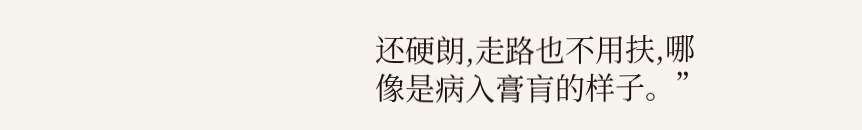还硬朗,走路也不用扶,哪像是病入膏肓的样子。”